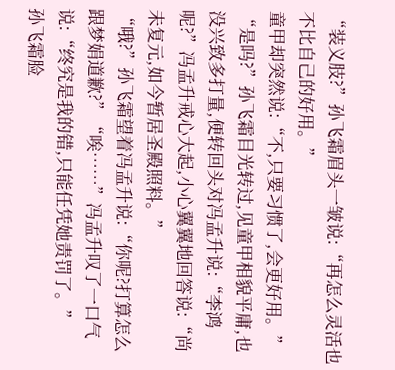“装义肢?”孙飞霜眉头一皱说:“再怎么灵活也不比自己的好用。”
童甲却突然说:“不,只要习惯了,会更好用。”
“是吗?”孙飞霜目光转过,见童甲相貌平庸,也没兴致多打量,便转回头对冯孟升说:“李鸿呢?”冯孟升戒心大起,小心翼翼地回答说:“尚未复元,如今暂居圣殿照料。”
“哦?”孙飞霜望着冯孟升说:“你呢?打算怎么跟梦娟道歉?”“唉……”冯孟升叹了一口气说:“终究是我的错,只能任凭她责罚了。”
孙飞霜脸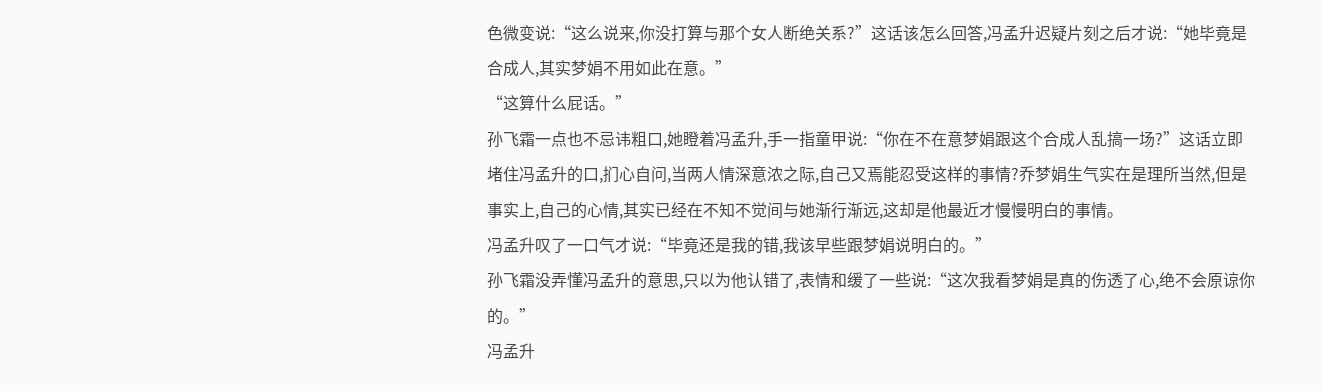色微变说:“这么说来,你没打算与那个女人断绝关系?”这话该怎么回答,冯孟升迟疑片刻之后才说:“她毕竟是合成人,其实梦娟不用如此在意。”
“这算什么屁话。”
孙飞霜一点也不忌讳粗口,她瞪着冯孟升,手一指童甲说:“你在不在意梦娟跟这个合成人乱搞一场?”这话立即堵住冯孟升的口,扪心自问,当两人情深意浓之际,自己又焉能忍受这样的事情?乔梦娟生气实在是理所当然,但是事实上,自己的心情,其实已经在不知不觉间与她渐行渐远,这却是他最近才慢慢明白的事情。
冯孟升叹了一口气才说:“毕竟还是我的错,我该早些跟梦娟说明白的。”
孙飞霜没弄懂冯孟升的意思,只以为他认错了,表情和缓了一些说:“这次我看梦娟是真的伤透了心,绝不会原谅你的。”
冯孟升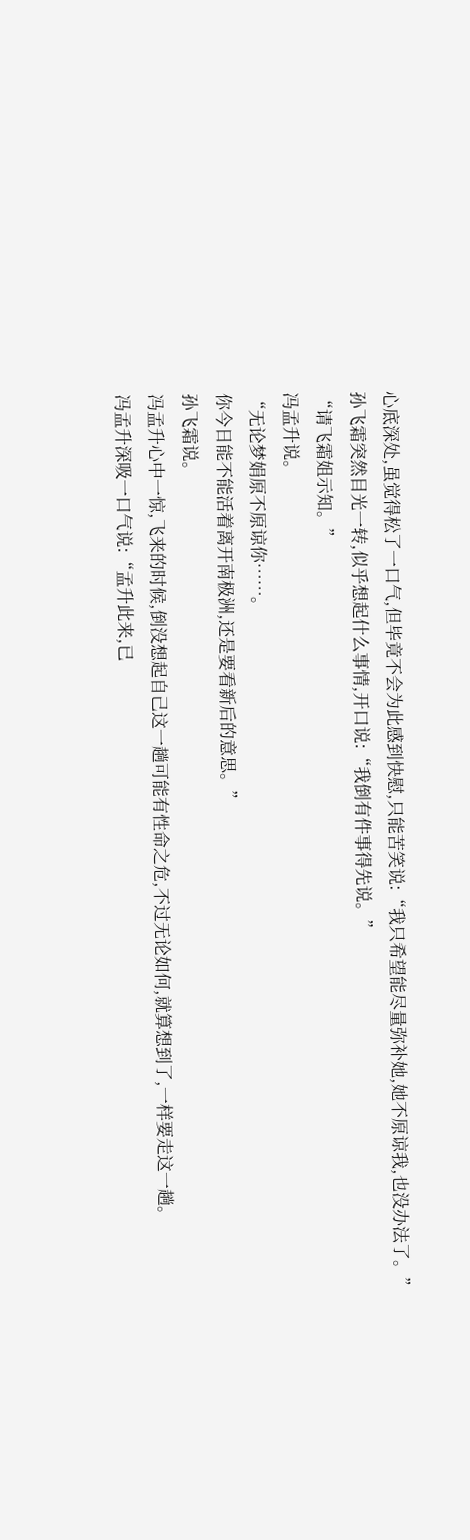心底深处,虽觉得松了一口气,但毕竟不会为此感到快慰,只能苦笑说:“我只希望能尽量弥补她,她不原谅我,也没办法了。”
孙飞霜突然目光一转,似乎想起什么事情,开口说:“我倒有件事得先说。”
“请飞霜姐示知。”
冯孟升说。
“无论梦娟原不原谅你……。
你今日能不能活着离开南极洲,还是要看新后的意思。”
孙飞霜说。
冯孟升心中一惊,飞来的时候,倒没想起自己这一趟可能有性命之危,不过无论如何,就算想到了,一样要走这一趟。
冯孟升深吸一口气说:“孟升此来,已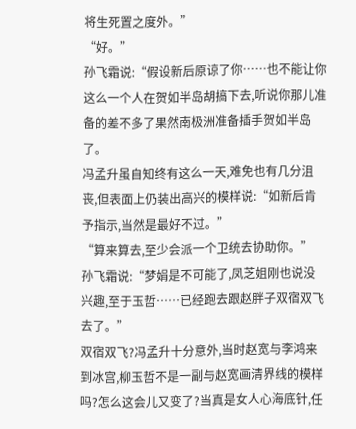将生死置之度外。”
“好。”
孙飞霜说:“假设新后原谅了你……也不能让你这么一个人在贺如半岛胡搞下去,听说你那儿准备的差不多了果然南极洲准备插手贺如半岛了。
冯孟升虽自知终有这么一天,难免也有几分沮丧,但表面上仍装出高兴的模样说:“如新后肯予指示,当然是最好不过。”
“算来算去,至少会派一个卫统去协助你。”
孙飞霜说:“梦娟是不可能了,凤芝姐刚也说没兴趣,至于玉哲……已经跑去跟赵胖子双宿双飞去了。”
双宿双飞?冯孟升十分意外,当时赵宽与李鸿来到冰宫,柳玉哲不是一副与赵宽画清界线的模样吗?怎么这会儿又变了?当真是女人心海底针,任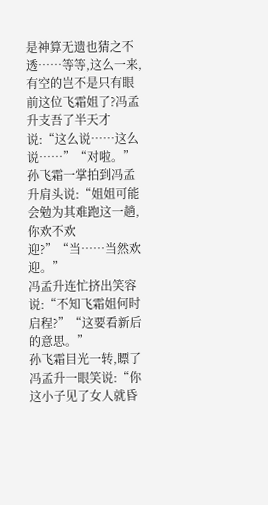是神算无遗也猜之不透……等等,这么一来,有空的岂不是只有眼前这位飞霜姐了?冯孟升支吾了半天才说:“这么说……这么说……”“对啦。”
孙飞霜一掌拍到冯孟升肩头说:“姐姐可能会勉为其难跑这一趟,你欢不欢迎?”“当……当然欢迎。”
冯孟升连忙挤出笑容说:“不知飞霜姐何时启程?”“这要看新后的意思。”
孙飞霜目光一转,瞟了冯孟升一眼笑说:“你这小子见了女人就昏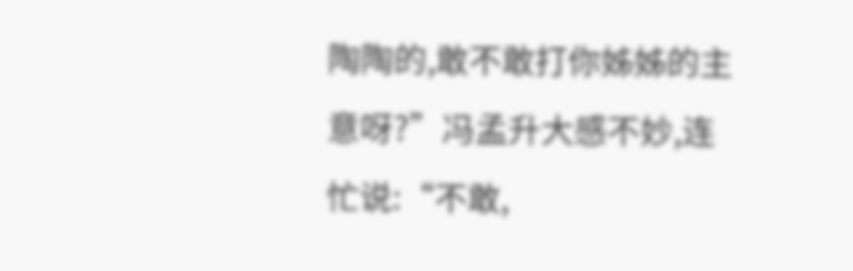陶陶的,敢不敢打你姊姊的主意呀?”冯孟升大感不妙,连忙说:“不敢,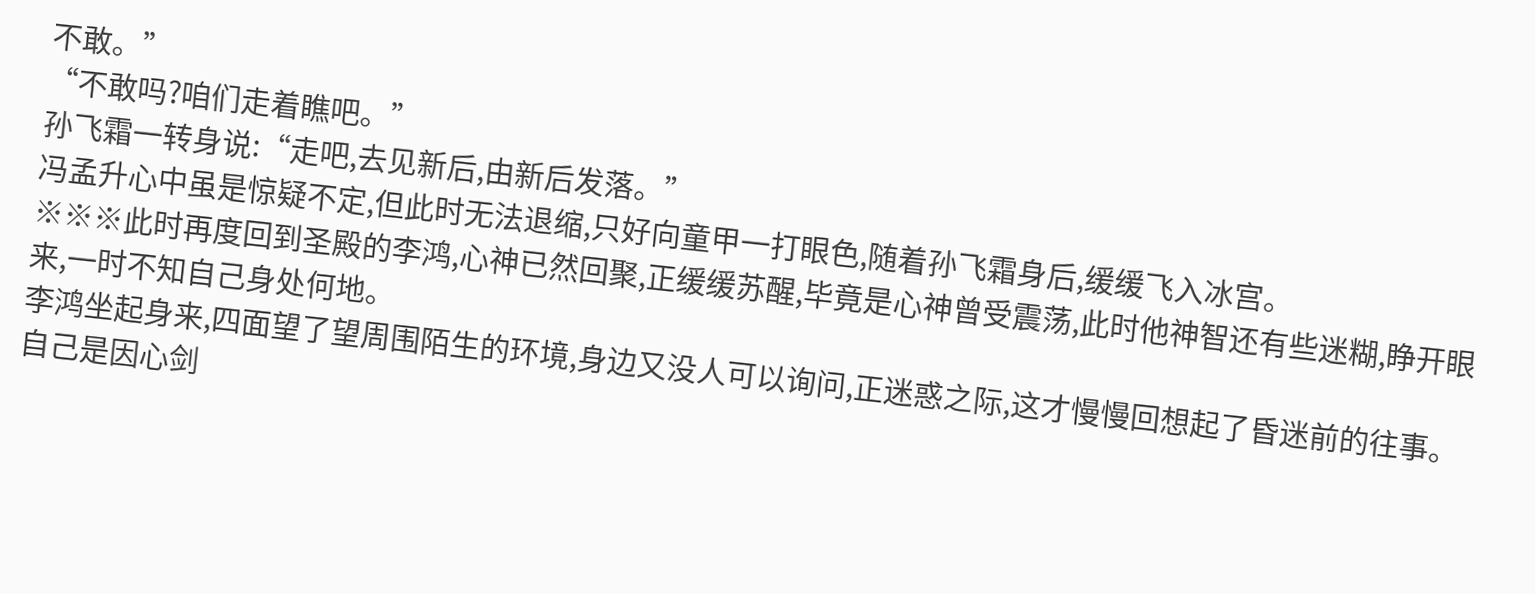不敢。”
“不敢吗?咱们走着瞧吧。”
孙飞霜一转身说:“走吧,去见新后,由新后发落。”
冯孟升心中虽是惊疑不定,但此时无法退缩,只好向童甲一打眼色,随着孙飞霜身后,缓缓飞入冰宫。
※※※此时再度回到圣殿的李鸿,心神已然回聚,正缓缓苏醒,毕竟是心神曾受震荡,此时他神智还有些迷糊,睁开眼来,一时不知自己身处何地。
李鸿坐起身来,四面望了望周围陌生的环境,身边又没人可以询问,正迷惑之际,这才慢慢回想起了昏迷前的往事。
自己是因心剑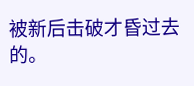被新后击破才昏过去的。